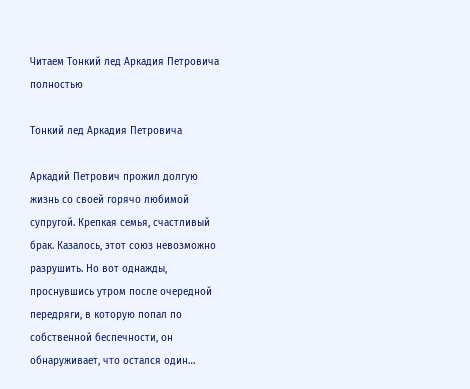Читаем Тонкий лед Аркадия Петровича полностью

Тонкий лед Аркадия Петровича

Аркадий Петрович прожил долгую жизнь со своей горячо любимой супругой. Крепкая семья, счастливый брак. Казалось, этот союз невозможно разрушить. Но вот однажды, проснувшись утром после очередной передряги, в которую попал по собственной беспечности, он обнаруживает, что остался один…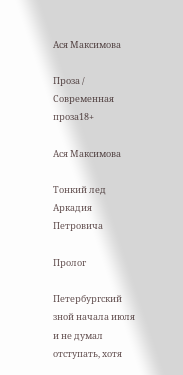Ася Максимова

Проза / Современная проза18+

Ася Максимова

Тонкий лед Аркадия Петровича

Пролог

Петербургский зной начала июля и не думал отступать, хотя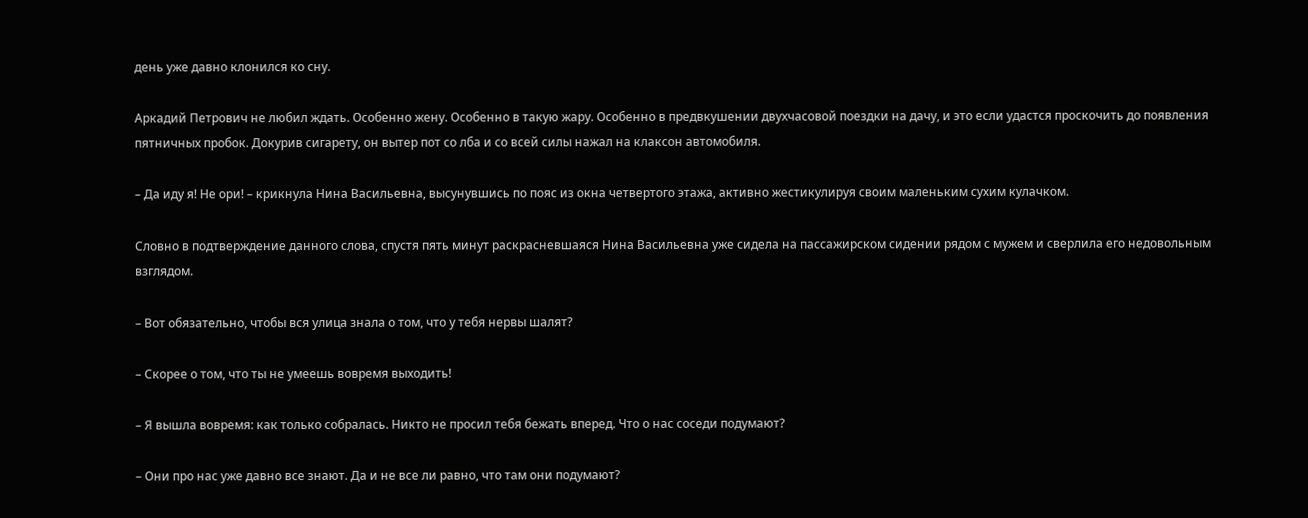день уже давно клонился ко сну.

Аркадий Петрович не любил ждать. Особенно жену. Особенно в такую жару. Особенно в предвкушении двухчасовой поездки на дачу, и это если удастся проскочить до появления пятничных пробок. Докурив сигарету, он вытер пот со лба и со всей силы нажал на клаксон автомобиля.

– Да иду я! Не ори! – крикнула Нина Васильевна, высунувшись по пояс из окна четвертого этажа, активно жестикулируя своим маленьким сухим кулачком.

Словно в подтверждение данного слова, спустя пять минут раскрасневшаяся Нина Васильевна уже сидела на пассажирском сидении рядом с мужем и сверлила его недовольным взглядом.

– Вот обязательно, чтобы вся улица знала о том, что у тебя нервы шалят?

– Скорее о том, что ты не умеешь вовремя выходить!

– Я вышла вовремя: как только собралась. Никто не просил тебя бежать вперед. Что о нас соседи подумают?

– Они про нас уже давно все знают. Да и не все ли равно, что там они подумают?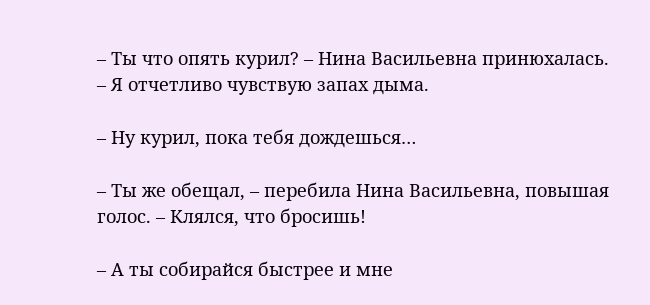– Ты что опять курил? – Нина Васильевна принюхалась. – Я отчетливо чувствую запах дыма.

– Ну курил, пока тебя дождешься…

– Ты же обещал, – перебила Нина Васильевна, повышая голос. – Клялся, что бросишь!

– А ты собирайся быстрее и мне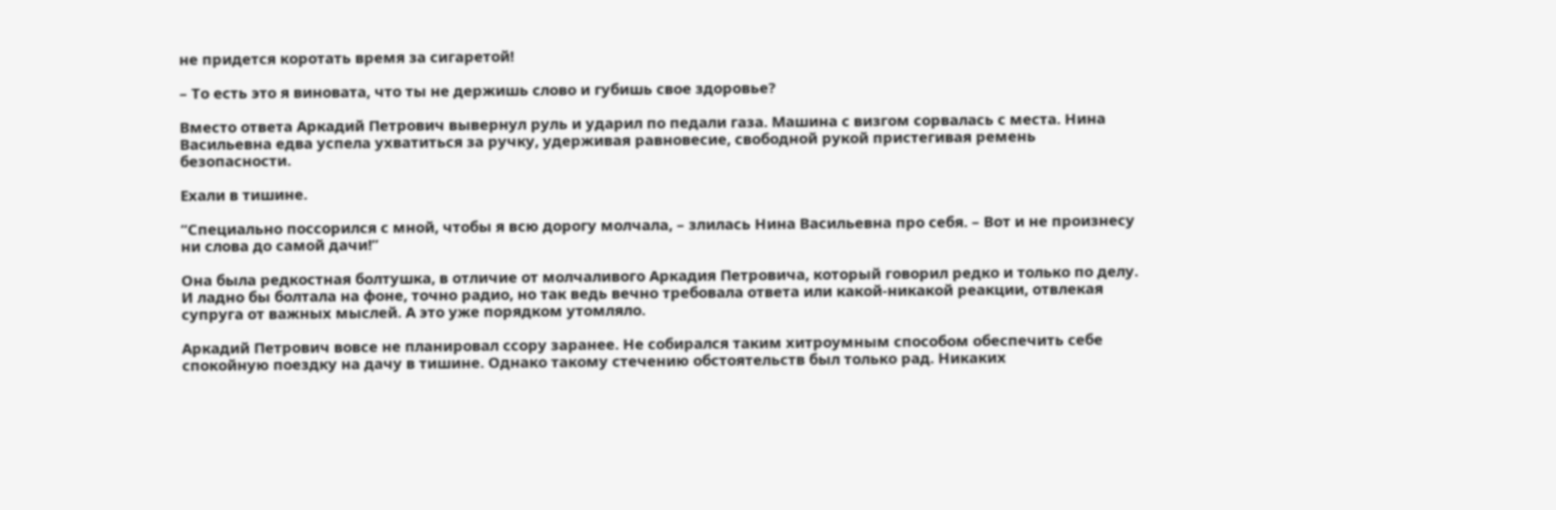не придется коротать время за сигаретой!

– То есть это я виновата, что ты не держишь слово и губишь свое здоровье?

Вместо ответа Аркадий Петрович вывернул руль и ударил по педали газа. Машина с визгом сорвалась с места. Нина Васильевна едва успела ухватиться за ручку, удерживая равновесие, свободной рукой пристегивая ремень безопасности.

Ехали в тишине.

“Специально поссорился с мной, чтобы я всю дорогу молчала, – злилась Нина Васильевна про себя. – Вот и не произнесу ни слова до самой дачи!”

Она была редкостная болтушка, в отличие от молчаливого Аркадия Петровича, который говорил редко и только по делу. И ладно бы болтала на фоне, точно радио, но так ведь вечно требовала ответа или какой-никакой реакции, отвлекая супруга от важных мыслей. А это уже порядком утомляло.

Аркадий Петрович вовсе не планировал ссору заранее. Не собирался таким хитроумным способом обеспечить себе спокойную поездку на дачу в тишине. Однако такому стечению обстоятельств был только рад. Никаких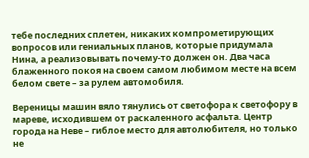тебе последних сплетен, никаких компрометирующих вопросов или гениальных планов, которые придумала Нина, а реализовывать почему-то должен он. Два часа блаженного покоя на своем самом любимом месте на всем белом свете – за рулем автомобиля.

Вереницы машин вяло тянулись от светофора к светофору в мареве, исходившем от раскаленного асфальта. Центр города на Неве – гиблое место для автолюбителя, но только не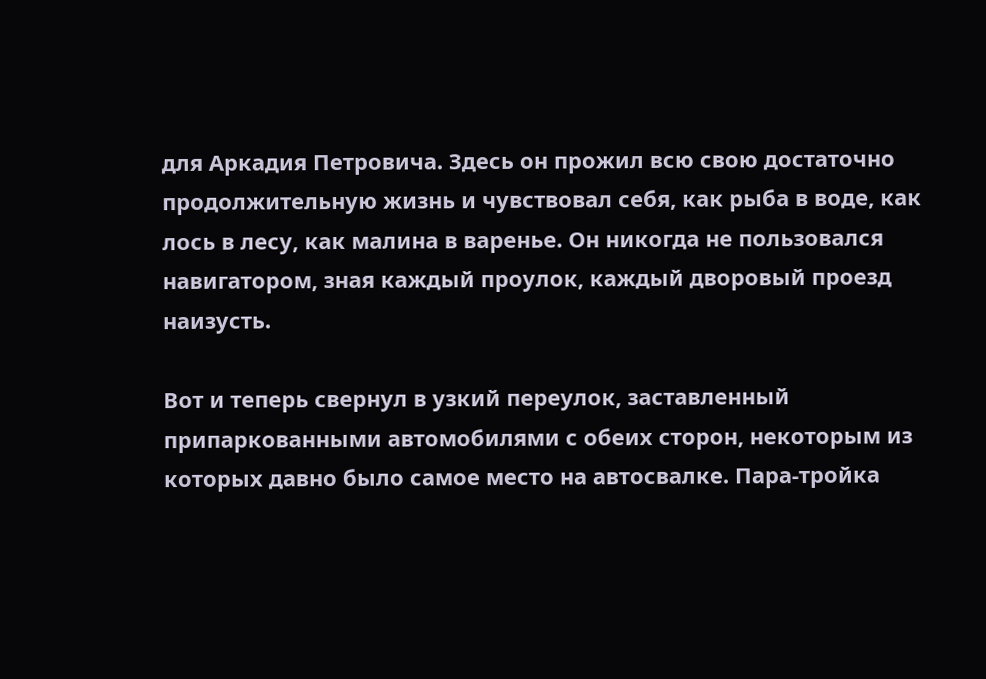для Аркадия Петровича. Здесь он прожил всю свою достаточно продолжительную жизнь и чувствовал себя, как рыба в воде, как лось в лесу, как малина в варенье. Он никогда не пользовался навигатором, зная каждый проулок, каждый дворовый проезд наизусть.

Вот и теперь свернул в узкий переулок, заставленный припаркованными автомобилями с обеих сторон, некоторым из которых давно было самое место на автосвалке. Пара-тройка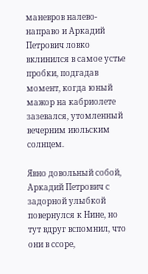маневров налево-направо и Аркадий Петрович ловко вклинился в самое устье пробки, подгадав момент, когда юный мажор на кабриолете зазевался, утомленный вечерним июльским солнцем.

Явно довольный собой, Аркадий Петрович с задорной улыбкой повернулся к Нине, но тут вдруг вспомнил, что они в ссоре,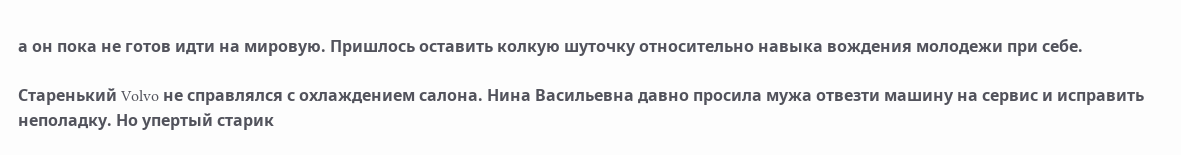а он пока не готов идти на мировую. Пришлось оставить колкую шуточку относительно навыка вождения молодежи при себе.

Старенький Volvo не справлялся с охлаждением салона. Нина Васильевна давно просила мужа отвезти машину на сервис и исправить неполадку. Но упертый старик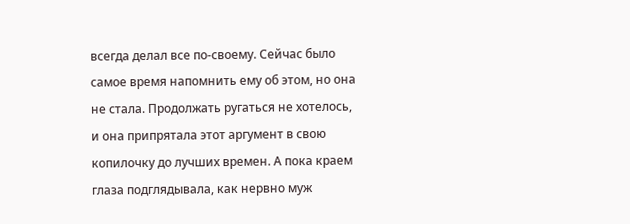всегда делал все по-своему. Сейчас было самое время напомнить ему об этом, но она не стала. Продолжать ругаться не хотелось, и она припрятала этот аргумент в свою копилочку до лучших времен. А пока краем глаза подглядывала, как нервно муж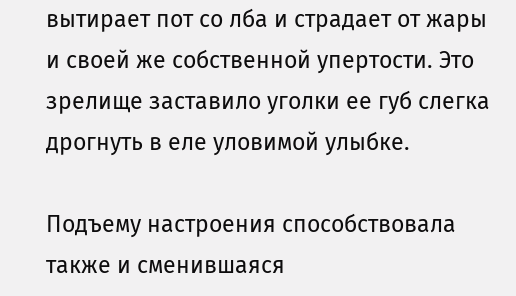вытирает пот со лба и страдает от жары и своей же собственной упертости. Это зрелище заставило уголки ее губ слегка дрогнуть в еле уловимой улыбке.

Подъему настроения способствовала также и сменившаяся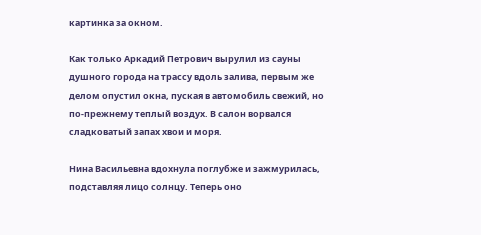картинка за окном.

Как только Аркадий Петрович вырулил из сауны душного города на трассу вдоль залива, первым же делом опустил окна, пуская в автомобиль свежий, но по-прежнему теплый воздух. В салон ворвался сладковатый запах хвои и моря.

Нина Васильевна вдохнула поглубже и зажмурилась, подставляя лицо солнцу. Теперь оно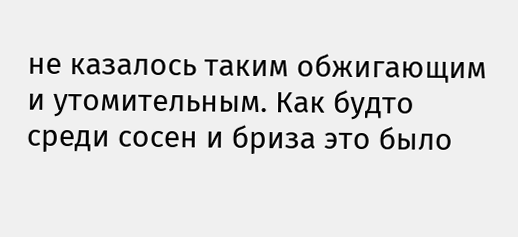не казалось таким обжигающим и утомительным. Как будто среди сосен и бриза это было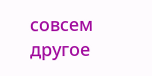совсем другое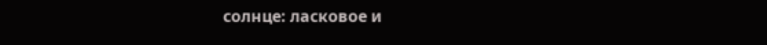солнце: ласковое и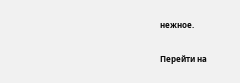нежное.

Перейти на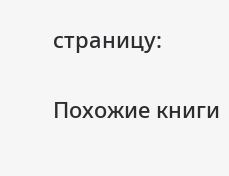страницу:

Похожие книги